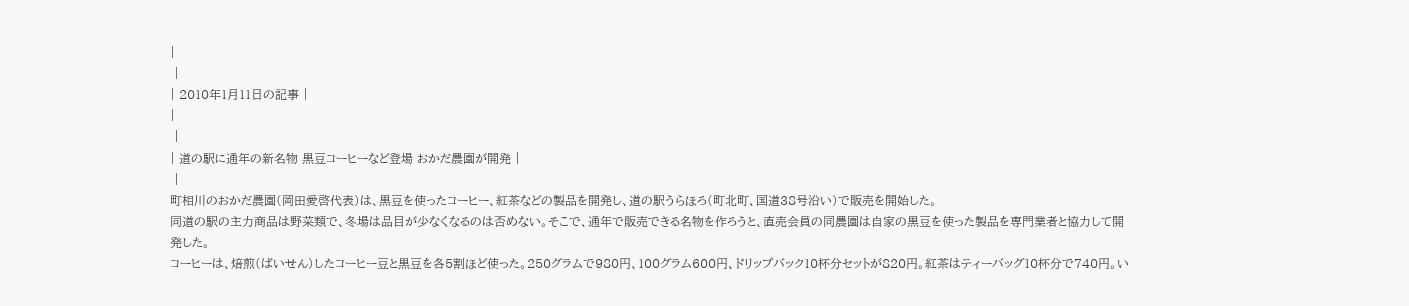|
 |
| 2010年1月11日の記事 |
|
 |
| 道の駅に通年の新名物 黒豆コーヒーなど登場 おかだ農園が開発 |
 |
町相川のおかだ農園(岡田愛啓代表)は、黒豆を使ったコーヒー、紅茶などの製品を開発し、道の駅うらほろ(町北町、国道38号沿い)で販売を開始した。
同道の駅の主力商品は野菜類で、冬場は品目が少なくなるのは否めない。そこで、通年で販売できる名物を作ろうと、直売会員の同農園は自家の黒豆を使った製品を専門業者と協力して開発した。
コーヒーは、焙煎(ばいせん)したコーヒー豆と黒豆を各5割ほど使った。250グラムで980円、100グラム600円、ドリップバック10杯分セットが820円。紅茶はティーバッグ10杯分で740円。い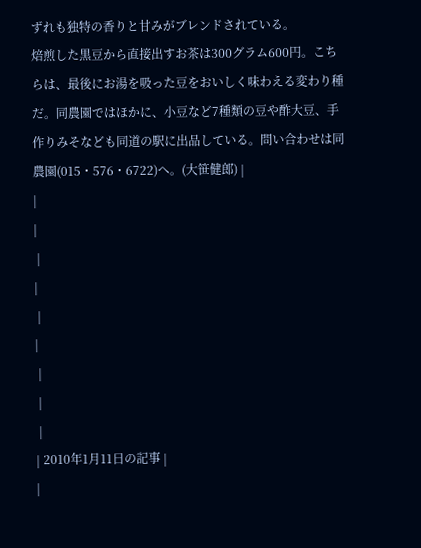ずれも独特の香りと甘みがブレンドされている。
焙煎した黒豆から直接出すお茶は300グラム600円。こちらは、最後にお湯を吸った豆をおいしく味わえる変わり種だ。同農園ではほかに、小豆など7種類の豆や酢大豆、手作りみそなども同道の駅に出品している。問い合わせは同農園(015・576・6722)へ。(大笹健郎) |
|
|
 |
|
 |
|
 |
 |
 |
| 2010年1月11日の記事 |
|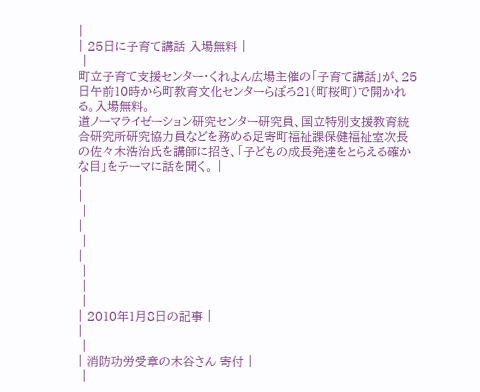|
| 25日に子育て講話 入場無料 |
 |
町立子育て支援センター・くれよん広場主催の「子育て講話」が、25日午前10時から町教育文化センターらぽろ21(町桜町)で開かれる。入場無料。
道ノーマライゼーション研究センター研究員、国立特別支援教育統合研究所研究協力員などを務める足寄町福祉課保健福祉室次長の佐々木浩治氏を講師に招き、「子どもの成長発達をとらえる確かな目」をテーマに話を聞く。 |
|
|
 |
|
 |
|
 |
 |
 |
| 2010年1月8日の記事 |
|
 |
| 消防功労受章の木谷さん 寄付 |
 |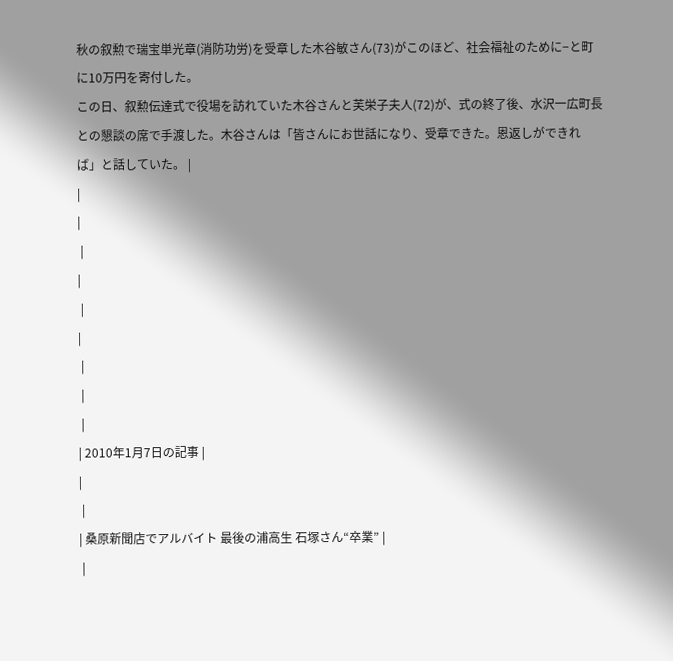秋の叙勲で瑞宝単光章(消防功労)を受章した木谷敏さん(73)がこのほど、社会福祉のために−と町に10万円を寄付した。
この日、叙勲伝達式で役場を訪れていた木谷さんと芙栄子夫人(72)が、式の終了後、水沢一広町長との懇談の席で手渡した。木谷さんは「皆さんにお世話になり、受章できた。恩返しができれば」と話していた。 |
|
|
 |
|
 |
|
 |
 |
 |
| 2010年1月7日の記事 |
|
 |
| 桑原新聞店でアルバイト 最後の浦高生 石塚さん“卒業” |
 |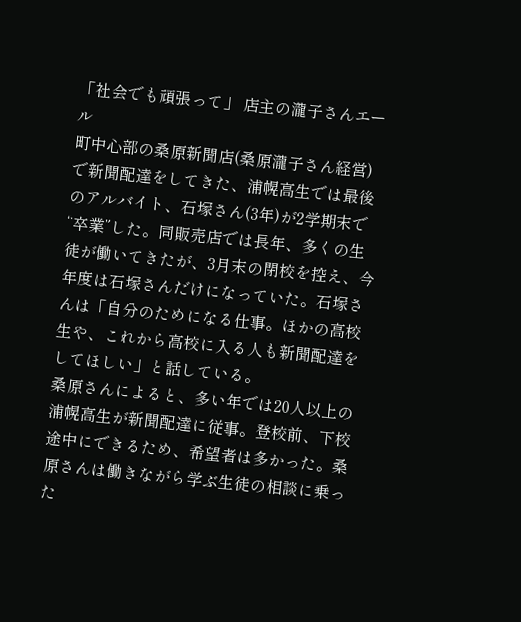「社会でも頑張って」 店主の瀧子さんエール
町中心部の桑原新聞店(桑原瀧子さん経営)で新聞配達をしてきた、浦幌高生では最後のアルバイト、石塚さん(3年)が2学期末で“卒業”した。同販売店では長年、多くの生徒が働いてきたが、3月末の閉校を控え、今年度は石塚さんだけになっていた。石塚さんは「自分のためになる仕事。ほかの高校生や、これから高校に入る人も新聞配達をしてほしい」と話している。
桑原さんによると、多い年では20人以上の浦幌高生が新聞配達に従事。登校前、下校途中にできるため、希望者は多かった。桑原さんは働きながら学ぶ生徒の相談に乗った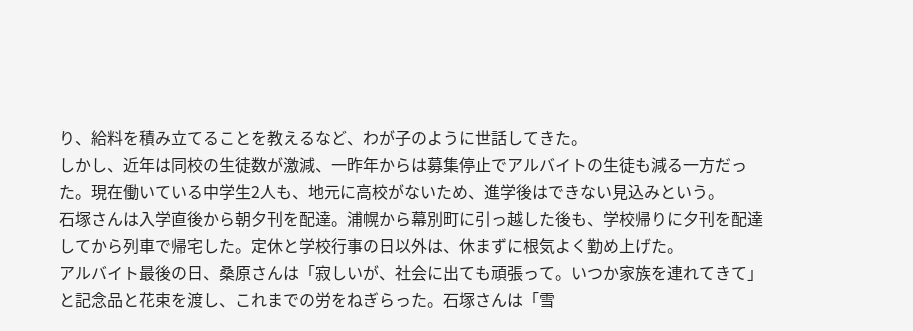り、給料を積み立てることを教えるなど、わが子のように世話してきた。
しかし、近年は同校の生徒数が激減、一昨年からは募集停止でアルバイトの生徒も減る一方だった。現在働いている中学生2人も、地元に高校がないため、進学後はできない見込みという。
石塚さんは入学直後から朝夕刊を配達。浦幌から幕別町に引っ越した後も、学校帰りに夕刊を配達してから列車で帰宅した。定休と学校行事の日以外は、休まずに根気よく勤め上げた。
アルバイト最後の日、桑原さんは「寂しいが、社会に出ても頑張って。いつか家族を連れてきて」と記念品と花束を渡し、これまでの労をねぎらった。石塚さんは「雪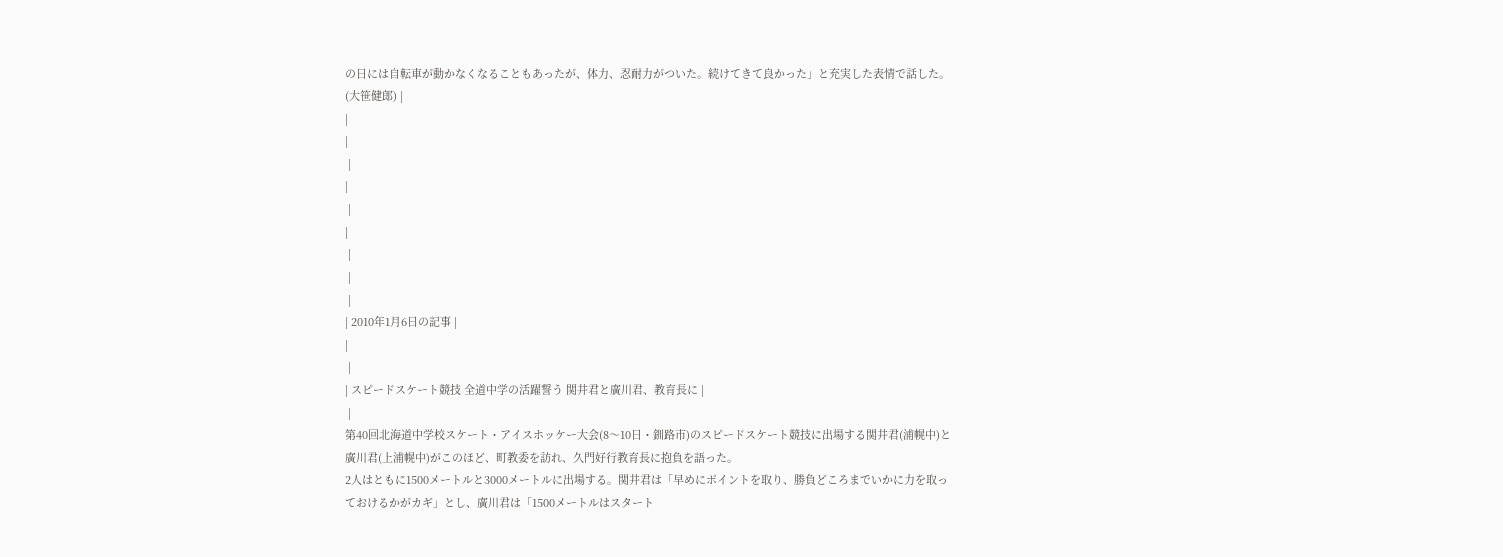の日には自転車が動かなくなることもあったが、体力、忍耐力がついた。続けてきて良かった」と充実した表情で話した。(大笹健郎) |
|
|
 |
|
 |
|
 |
 |
 |
| 2010年1月6日の記事 |
|
 |
| スピードスケート競技 全道中学の活躍誓う 関井君と廣川君、教育長に |
 |
第40回北海道中学校スケート・アイスホッケー大会(8〜10日・釧路市)のスピードスケート競技に出場する関井君(浦幌中)と廣川君(上浦幌中)がこのほど、町教委を訪れ、久門好行教育長に抱負を語った。
2人はともに1500メートルと3000メートルに出場する。関井君は「早めにポイントを取り、勝負どころまでいかに力を取っておけるかがカギ」とし、廣川君は「1500メートルはスタート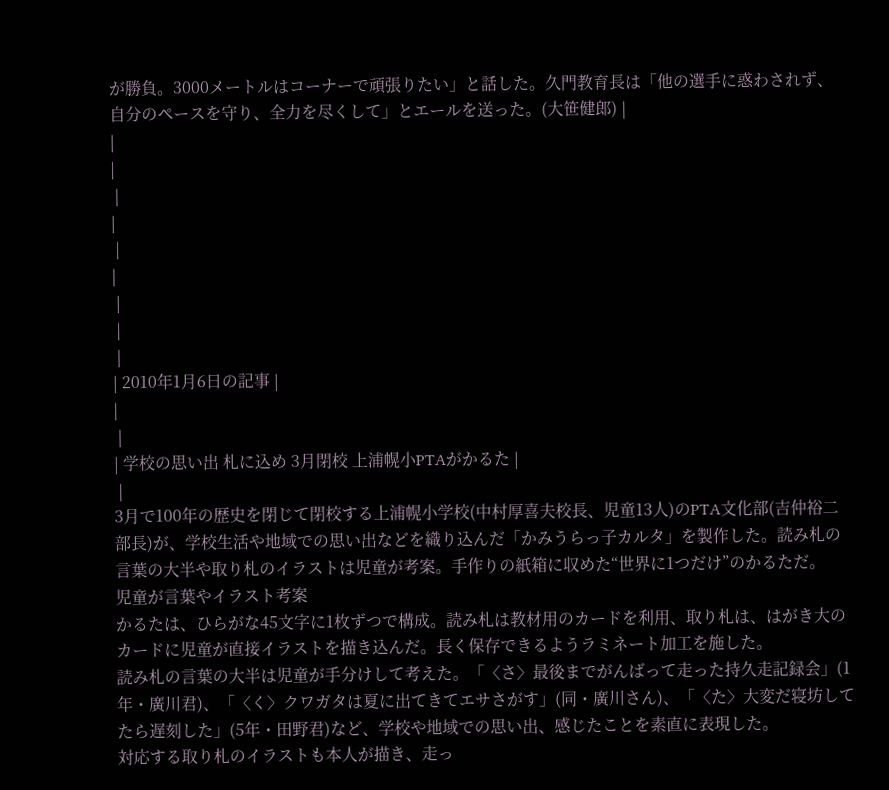が勝負。3000メートルはコーナーで頑張りたい」と話した。久門教育長は「他の選手に惑わされず、自分のペースを守り、全力を尽くして」とエールを送った。(大笹健郎) |
|
|
 |
|
 |
|
 |
 |
 |
| 2010年1月6日の記事 |
|
 |
| 学校の思い出 札に込め 3月閉校 上浦幌小PTAがかるた |
 |
3月で100年の歴史を閉じて閉校する上浦幌小学校(中村厚喜夫校長、児童13人)のPTA文化部(吉仲裕二部長)が、学校生活や地域での思い出などを織り込んだ「かみうらっ子カルタ」を製作した。読み札の言葉の大半や取り札のイラストは児童が考案。手作りの紙箱に収めた“世界に1つだけ”のかるただ。
児童が言葉やイラスト考案
かるたは、ひらがな45文字に1枚ずつで構成。読み札は教材用のカードを利用、取り札は、はがき大のカードに児童が直接イラストを描き込んだ。長く保存できるようラミネート加工を施した。
読み札の言葉の大半は児童が手分けして考えた。「〈さ〉最後までがんばって走った持久走記録会」(1年・廣川君)、「〈く〉クワガタは夏に出てきてエサさがす」(同・廣川さん)、「〈た〉大変だ寝坊してたら遅刻した」(5年・田野君)など、学校や地域での思い出、感じたことを素直に表現した。
対応する取り札のイラストも本人が描き、走っ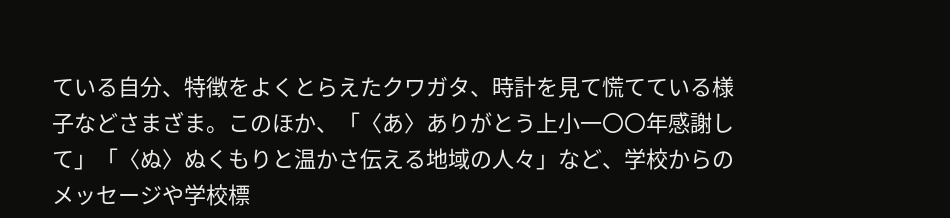ている自分、特徴をよくとらえたクワガタ、時計を見て慌てている様子などさまざま。このほか、「〈あ〉ありがとう上小一〇〇年感謝して」「〈ぬ〉ぬくもりと温かさ伝える地域の人々」など、学校からのメッセージや学校標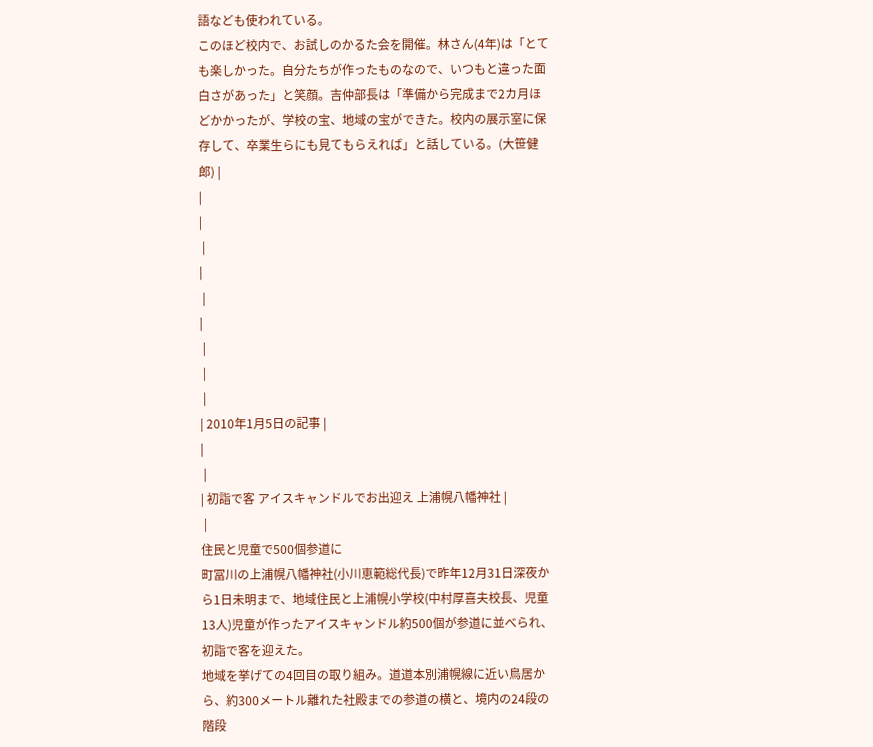語なども使われている。
このほど校内で、お試しのかるた会を開催。林さん(4年)は「とても楽しかった。自分たちが作ったものなので、いつもと違った面白さがあった」と笑顔。吉仲部長は「準備から完成まで2カ月ほどかかったが、学校の宝、地域の宝ができた。校内の展示室に保存して、卒業生らにも見てもらえれば」と話している。(大笹健郎) |
|
|
 |
|
 |
|
 |
 |
 |
| 2010年1月5日の記事 |
|
 |
| 初詣で客 アイスキャンドルでお出迎え 上浦幌八幡神社 |
 |
住民と児童で500個参道に
町冨川の上浦幌八幡神社(小川恵範総代長)で昨年12月31日深夜から1日未明まで、地域住民と上浦幌小学校(中村厚喜夫校長、児童13人)児童が作ったアイスキャンドル約500個が参道に並べられ、初詣で客を迎えた。
地域を挙げての4回目の取り組み。道道本別浦幌線に近い鳥居から、約300メートル離れた社殿までの参道の横と、境内の24段の階段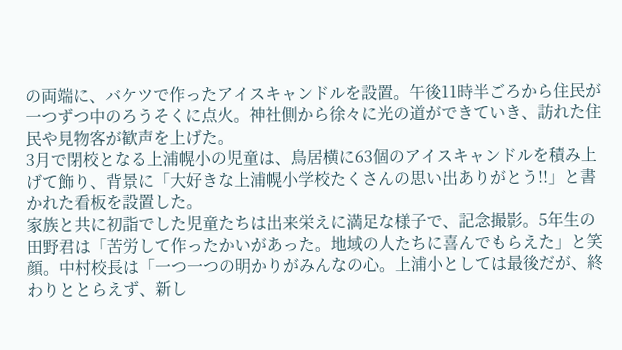の両端に、バケツで作ったアイスキャンドルを設置。午後11時半ごろから住民が一つずつ中のろうそくに点火。神社側から徐々に光の道ができていき、訪れた住民や見物客が歓声を上げた。
3月で閉校となる上浦幌小の児童は、鳥居横に63個のアイスキャンドルを積み上げて飾り、背景に「大好きな上浦幌小学校たくさんの思い出ありがとう!!」と書かれた看板を設置した。
家族と共に初詣でした児童たちは出来栄えに満足な様子で、記念撮影。5年生の田野君は「苦労して作ったかいがあった。地域の人たちに喜んでもらえた」と笑顔。中村校長は「一つ一つの明かりがみんなの心。上浦小としては最後だが、終わりととらえず、新し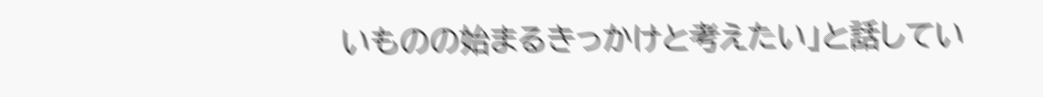いものの始まるきっかけと考えたい」と話してい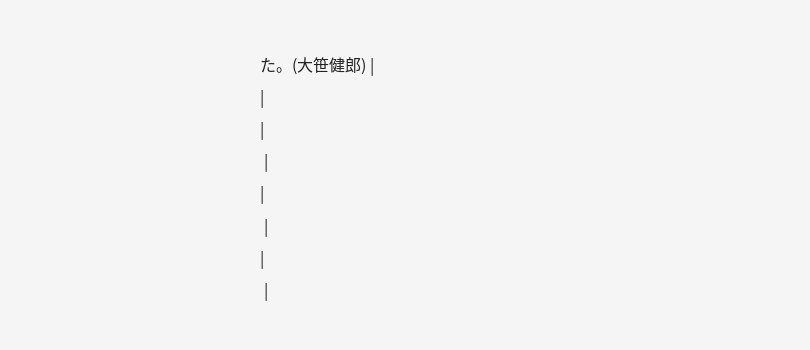た。(大笹健郎) |
|
|
 |
|
 |
|
 |